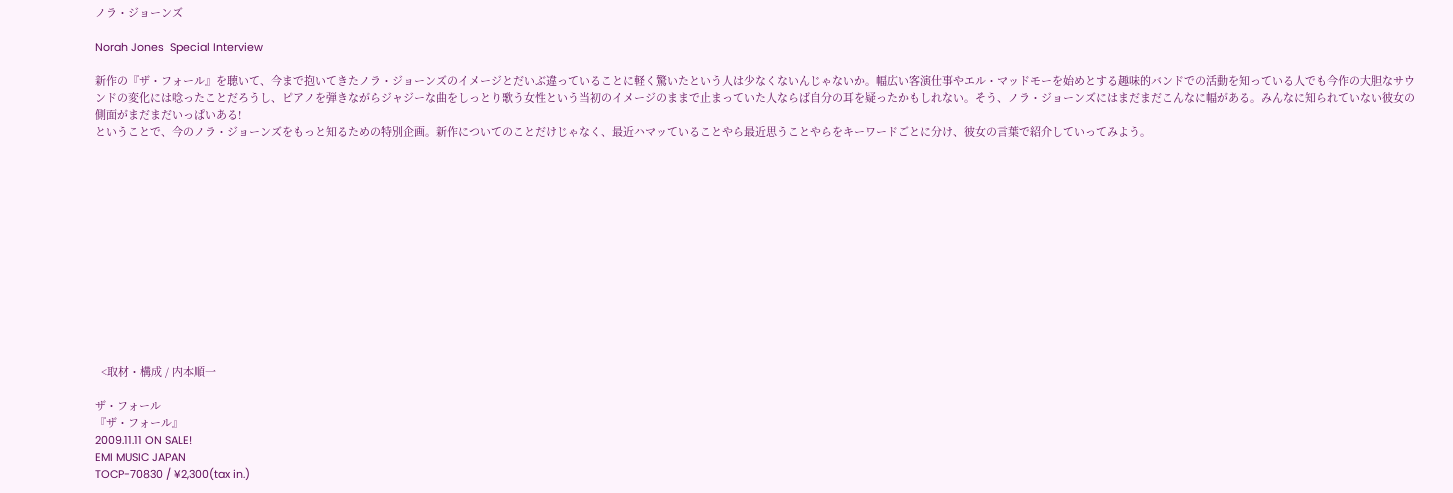ノラ・ジョーンズ

Norah Jones  Special Interview

新作の『ザ・フォール』を聴いて、今まで抱いてきたノラ・ジョーンズのイメージとだいぶ違っていることに軽く驚いたという人は少なくないんじゃないか。幅広い客演仕事やエル・マッドモーを始めとする趣味的バンドでの活動を知っている人でも今作の大胆なサウンドの変化には唸ったことだろうし、ピアノを弾きながらジャジーな曲をしっとり歌う女性という当初のイメージのままで止まっていた人ならば自分の耳を疑ったかもしれない。そう、ノラ・ジョーンズにはまだまだこんなに幅がある。みんなに知られていない彼女の側面がまだまだいっぱいある!
ということで、今のノラ・ジョーンズをもっと知るための特別企画。新作についてのことだけじゃなく、最近ハマッていることやら最近思うことやらをキーワードごとに分け、彼女の言葉で紹介していってみよう。













  <取材・構成 / 内本順一

ザ・フォール
『ザ・フォール』
2009.11.11 ON SALE!
EMI MUSIC JAPAN
TOCP-70830 / ¥2,300(tax in.)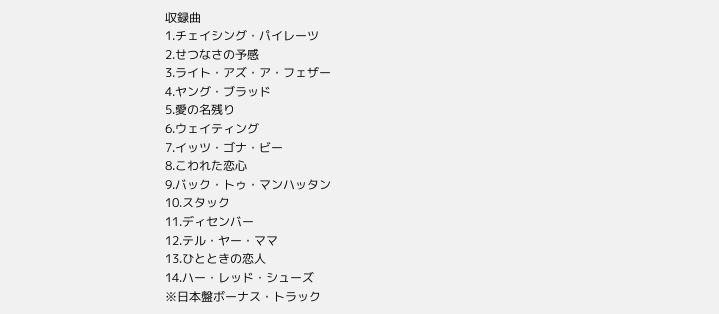収録曲
1.チェイシング・パイレーツ
2.せつなさの予感
3.ライト・アズ・ア・フェザー
4.ヤング・ブラッド
5.愛の名残り
6.ウェイティング
7.イッツ・ゴナ・ビー
8.こわれた恋心
9.バック・トゥ・マンハッタン
10.スタック
11.ディセンバー
12.テル・ヤー・ママ
13.ひとときの恋人
14.ハー・レッド・シューズ
※日本盤ボーナス・トラック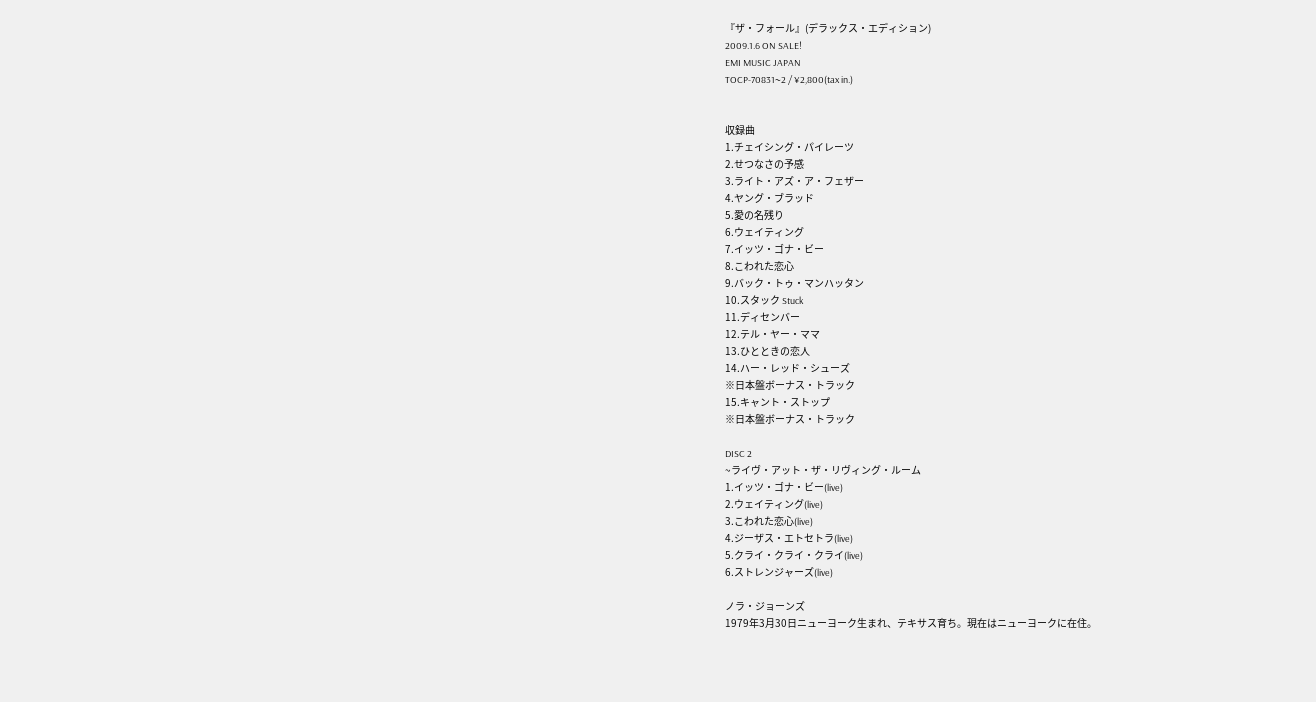『ザ・フォール』(デラックス・エディション)
2009.1.6 ON SALE!
EMI MUSIC JAPAN
TOCP-70831~2 / ¥2,800(tax in.)


収録曲
1.チェイシング・パイレーツ
2.せつなさの予感
3.ライト・アズ・ア・フェザー
4.ヤング・ブラッド
5.愛の名残り
6.ウェイティング
7.イッツ・ゴナ・ビー
8.こわれた恋心
9.バック・トゥ・マンハッタン
10.スタック Stuck
11.ディセンバー
12.テル・ヤー・ママ
13.ひとときの恋人
14.ハー・レッド・シューズ
※日本盤ボーナス・トラック
15.キャント・ストップ
※日本盤ボーナス・トラック

DISC 2
~ライヴ・アット・ザ・リヴィング・ルーム
1.イッツ・ゴナ・ビー(live)
2.ウェイティング(live)
3.こわれた恋心(live)
4.ジーザス・エトセトラ(live)
5.クライ・クライ・クライ(live)
6.ストレンジャーズ(live)

ノラ・ジョーンズ
1979年3月30日ニューヨーク生まれ、テキサス育ち。現在はニューヨークに在住。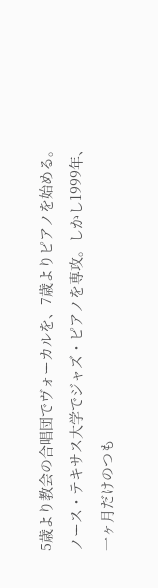5歳より教会の合唱団でヴォーカルを、7歳よりピアノを始める。
ノース・テキサス大学でジャズ・ピアノを専攻。しかし1999年、一ヶ月だけのつも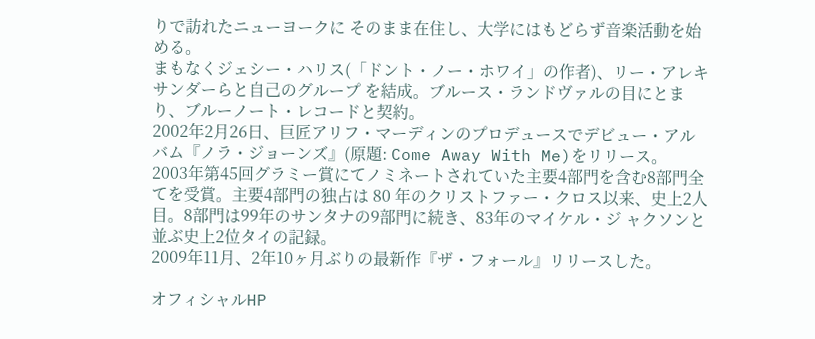りで訪れたニューヨークに そのまま在住し、大学にはもどらず音楽活動を始める。
まもなくジェシー・ハリス(「ドント・ノー・ホワイ」の作者)、リー・アレキサンダーらと自己のグループ を結成。ブルース・ランドヴァルの目にとまり、ブルーノート・レコードと契約。
2002年2月26日、巨匠アリフ・マーディンのプロデュースでデビュー・アルバム『ノラ・ジョーンズ』(原題: Come Away With Me)をリリース。
2003年第45回グラミー賞にてノミネートされていた主要4部門を含む8部門全てを受賞。主要4部門の独占は 80 年のクリストファー・クロス以来、史上2人目。8部門は99年のサンタナの9部門に続き、83年のマイケル・ジ ャクソンと並ぶ史上2位タイの記録。
2009年11月、2年10ヶ月ぶりの最新作『ザ・フォール』リリースした。

オフィシャルHP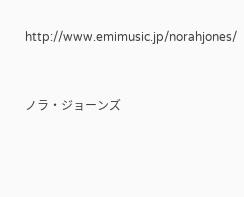http://www.emimusic.jp/norahjones/


ノラ・ジョーンズ